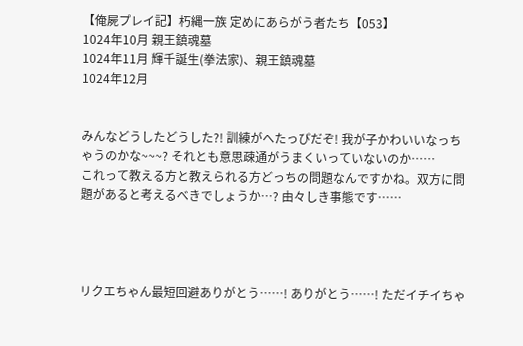【俺屍プレイ記】朽縄一族 定めにあらがう者たち【053】
1024年10月 親王鎮魂墓
1024年11月 輝千誕生(拳法家)、親王鎮魂墓
1024年12月


みんなどうしたどうした?! 訓練がへたっぴだぞ! 我が子かわいいなっちゃうのかな~~~? それとも意思疎通がうまくいっていないのか……
これって教える方と教えられる方どっちの問題なんですかね。双方に問題があると考えるべきでしょうか…? 由々しき事態です……




リクエちゃん最短回避ありがとう……! ありがとう……! ただイチイちゃ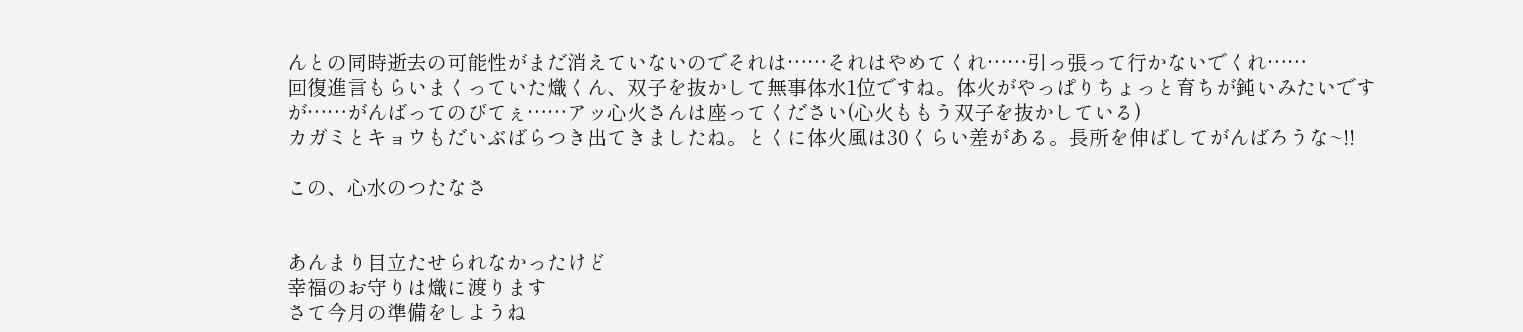んとの同時逝去の可能性がまだ消えていないのでそれは……それはやめてくれ……引っ張って行かないでくれ……
回復進言もらいまくっていた熾くん、双子を抜かして無事体水1位ですね。体火がやっぱりちょっと育ちが鈍いみたいですが……がんばってのびてぇ……アッ心火さんは座ってください(心火ももう双子を抜かしている)
カガミとキョウもだいぶばらつき出てきましたね。とくに体火風は30くらい差がある。長所を伸ばしてがんばろうな~!!

この、心水のつたなさ


あんまり目立たせられなかったけど
幸福のお守りは熾に渡ります
さて今月の準備をしようね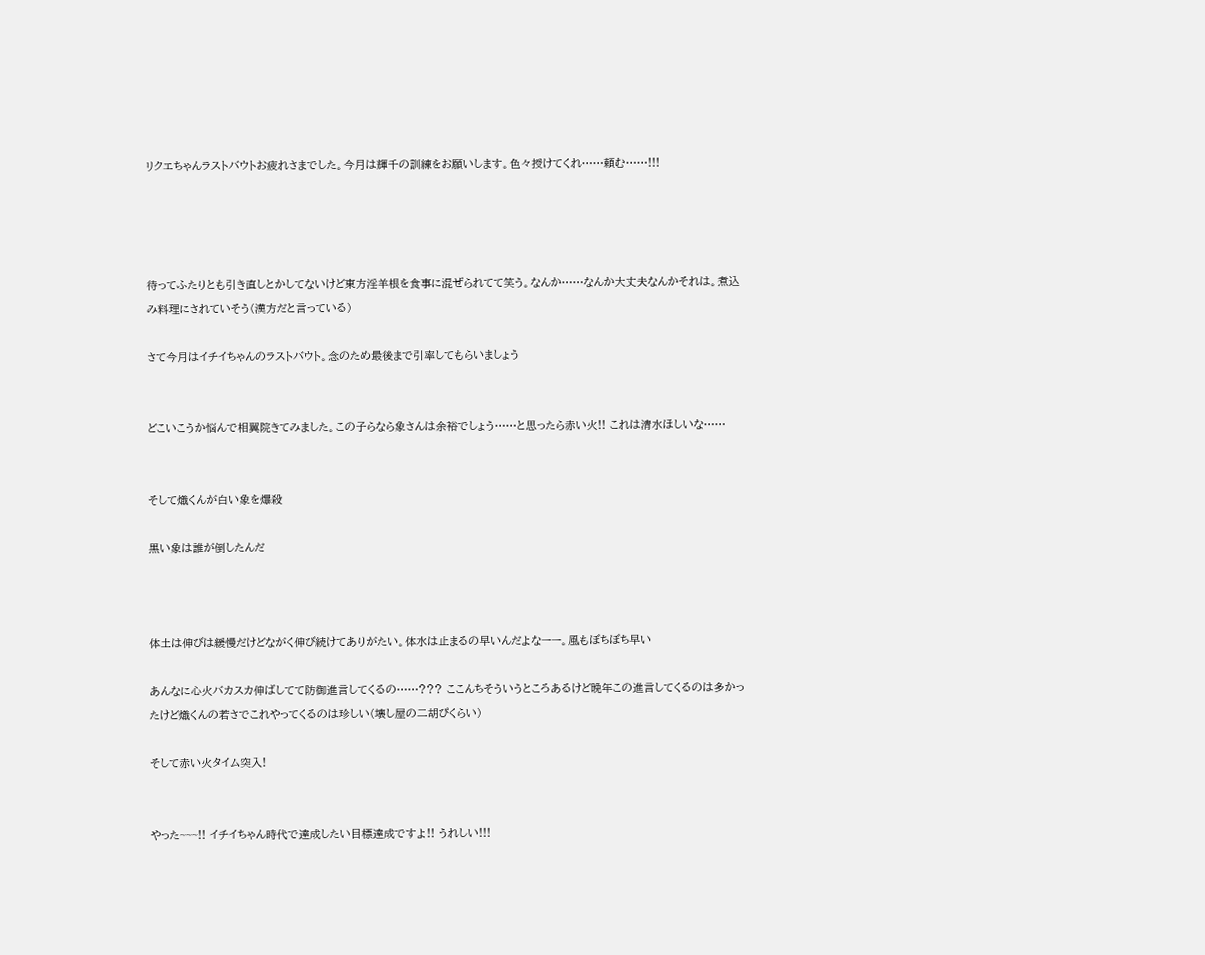リクエちゃんラストバウトお疲れさまでした。今月は輝千の訓練をお願いします。色々授けてくれ……頼む……!!!




待ってふたりとも引き直しとかしてないけど東方淫羊根を食事に混ぜられてて笑う。なんか……なんか大丈夫なんかそれは。煮込み料理にされていそう(漢方だと言っている)

さて今月はイチイちゃんのラストバウト。念のため最後まで引率してもらいましょう


どこいこうか悩んで相翼院きてみました。この子らなら象さんは余裕でしょう……と思ったら赤い火!! これは清水ほしいな……


そして熾くんが白い象を爆殺

黒い象は誰が倒したんだ



体土は伸びは緩慢だけどながく伸び続けてありがたい。体水は止まるの早いんだよなーー。風もぼちぼち早い

あんなに心火バカスカ伸ばしてて防御進言してくるの……??? ここんちそういうところあるけど晩年この進言してくるのは多かったけど熾くんの若さでこれやってくるのは珍しい(壊し屋の二胡ぴくらい)

そして赤い火タイム突入!


やった~~~!! イチイちゃん時代で達成したい目標達成ですよ!! うれしい!!!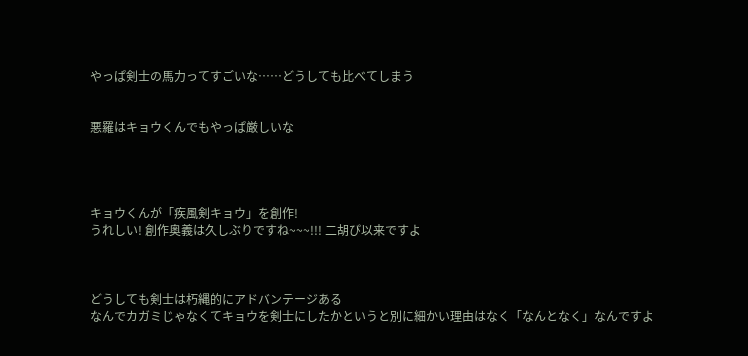やっぱ剣士の馬力ってすごいな……どうしても比べてしまう


悪羅はキョウくんでもやっぱ厳しいな




キョウくんが「疾風剣キョウ」を創作!
うれしい! 創作奥義は久しぶりですね~~~!!! 二胡ぴ以来ですよ



どうしても剣士は朽縄的にアドバンテージある
なんでカガミじゃなくてキョウを剣士にしたかというと別に細かい理由はなく「なんとなく」なんですよ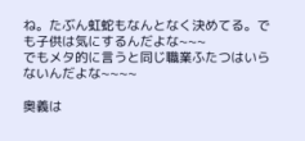ね。たぶん虹蛇もなんとなく決めてる。でも子供は気にするんだよな~~~
でもメタ的に言うと同じ職業ふたつはいらないんだよな~~~~

奥義は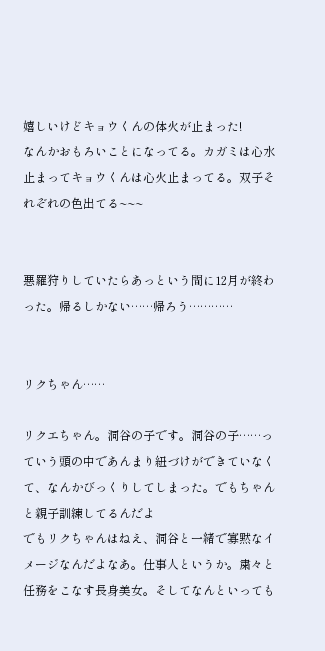嬉しいけどキョウくんの体火が止まった!
なんかおもろいことになってる。カガミは心水止まってキョウくんは心火止まってる。双子それぞれの色出てる~~~


悪羅狩りしていたらあっという間に12月が終わった。帰るしかない……帰ろう…………


リクちゃん……

リクエちゃん。洞谷の子です。洞谷の子……っていう頭の中であんまり紐づけができていなくて、なんかびっくりしてしまった。でもちゃんと親子訓練してるんだよ
でもリクちゃんはねえ、洞谷と一緒で寡黙なイメージなんだよなあ。仕事人というか。粛々と任務をこなす長身美女。そしてなんといっても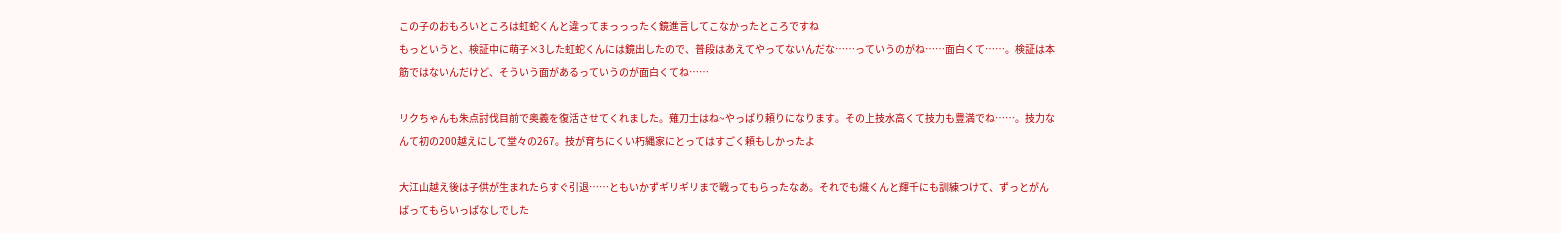この子のおもろいところは虹蛇くんと違ってまっっったく鏡進言してこなかったところですね
もっというと、検証中に萌子×3した虹蛇くんには鏡出したので、普段はあえてやってないんだな……っていうのがね……面白くて……。検証は本筋ではないんだけど、そういう面があるっていうのが面白くてね……

リクちゃんも朱点討伐目前で奥義を復活させてくれました。薙刀士はね~やっぱり頼りになります。その上技水高くて技力も豊満でね……。技力なんて初の200越えにして堂々の267。技が育ちにくい朽縄家にとってはすごく頼もしかったよ

大江山越え後は子供が生まれたらすぐ引退……ともいかずギリギリまで戦ってもらったなあ。それでも熾くんと輝千にも訓練つけて、ずっとがんばってもらいっぱなしでした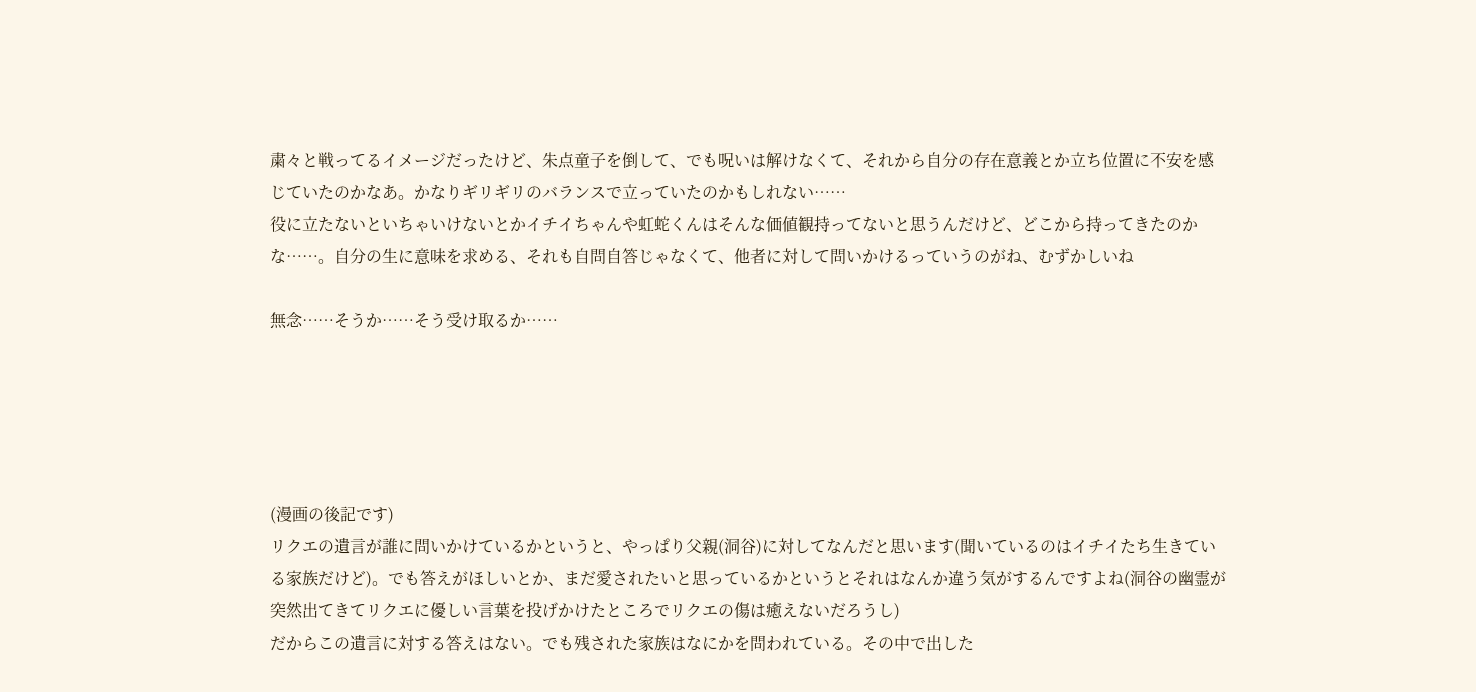粛々と戦ってるイメージだったけど、朱点童子を倒して、でも呪いは解けなくて、それから自分の存在意義とか立ち位置に不安を感じていたのかなあ。かなりギリギリのバランスで立っていたのかもしれない……
役に立たないといちゃいけないとかイチイちゃんや虹蛇くんはそんな価値観持ってないと思うんだけど、どこから持ってきたのかな……。自分の生に意味を求める、それも自問自答じゃなくて、他者に対して問いかけるっていうのがね、むずかしいね

無念……そうか……そう受け取るか……





(漫画の後記です)
リクエの遺言が誰に問いかけているかというと、やっぱり父親(洞谷)に対してなんだと思います(聞いているのはイチイたち生きている家族だけど)。でも答えがほしいとか、まだ愛されたいと思っているかというとそれはなんか違う気がするんですよね(洞谷の幽霊が突然出てきてリクエに優しい言葉を投げかけたところでリクエの傷は癒えないだろうし)
だからこの遺言に対する答えはない。でも残された家族はなにかを問われている。その中で出した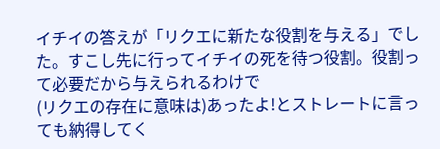イチイの答えが「リクエに新たな役割を与える」でした。すこし先に行ってイチイの死を待つ役割。役割って必要だから与えられるわけで
(リクエの存在に意味は)あったよ!とストレートに言っても納得してく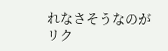れなさそうなのがリク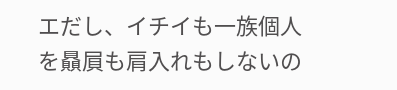エだし、イチイも一族個人を贔屓も肩入れもしないの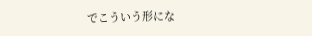でこういう形にな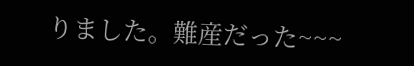りました。難産だった~~~